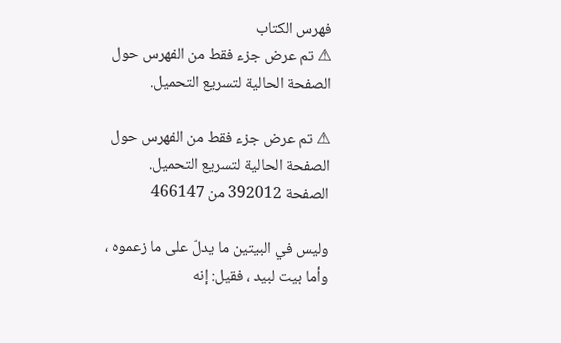فهرس الكتاب
⚠ تم عرض جزء فقط من الفهرس حول الصفحة الحالية لتسريع التحميل.

⚠ تم عرض جزء فقط من الفهرس حول الصفحة الحالية لتسريع التحميل.
الصفحة 392012 من 466147

وليس في البيتين ما يدلّ على ما زعموه ، وأما بيت لبيد ، فقيل: إنه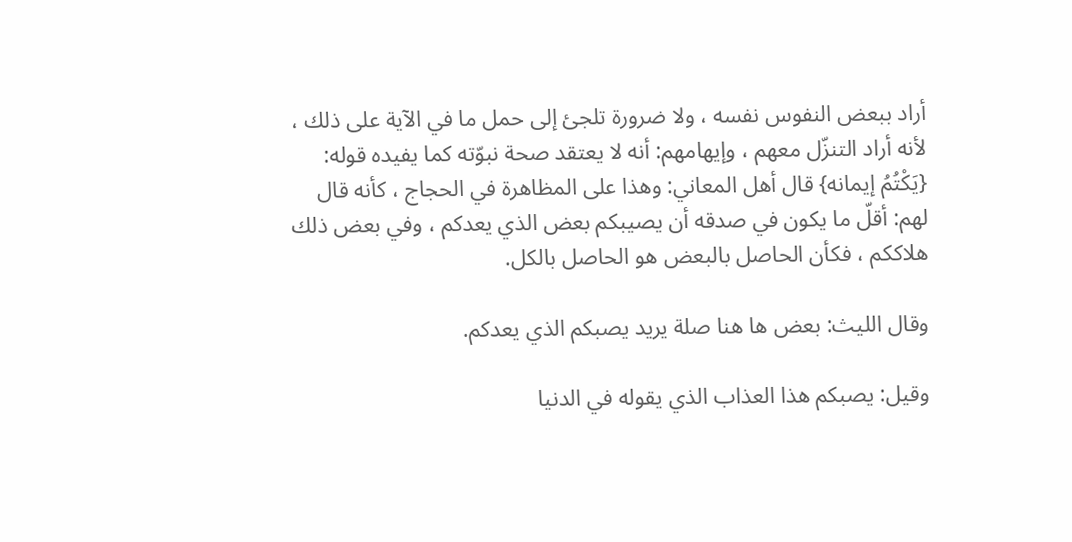أراد ببعض النفوس نفسه ، ولا ضرورة تلجئ إلى حمل ما في الآية على ذلك ، لأنه أراد التنزّل معهم ، وإيهامهم: أنه لا يعتقد صحة نبوّته كما يفيده قوله: {يَكْتُمُ إيمانه} قال أهل المعاني: وهذا على المظاهرة في الحجاج ، كأنه قال لهم: أقلّ ما يكون في صدقه أن يصيبكم بعض الذي يعدكم ، وفي بعض ذلك هلاككم ، فكأن الحاصل بالبعض هو الحاصل بالكل.

وقال الليث: بعض ها هنا صلة يريد يصبكم الذي يعدكم.

وقيل: يصبكم هذا العذاب الذي يقوله في الدنيا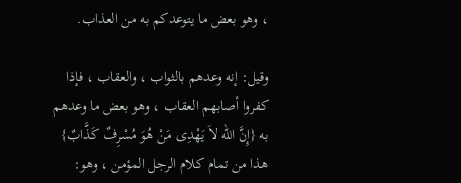، وهو بعض ما يتوعدكم به من العذاب.

وقيل: إنه وعدهم بالثواب ، والعقاب ، فإذا كفروا أصابهم العقاب ، وهو بعض ما وعدهم به {إِنَّ الله لاَ يَهْدِى مَنْ هُوَ مُسْرِفٌ كَذَّابٌ} هذا من تمام كلام الرجل المؤمن ، وهو: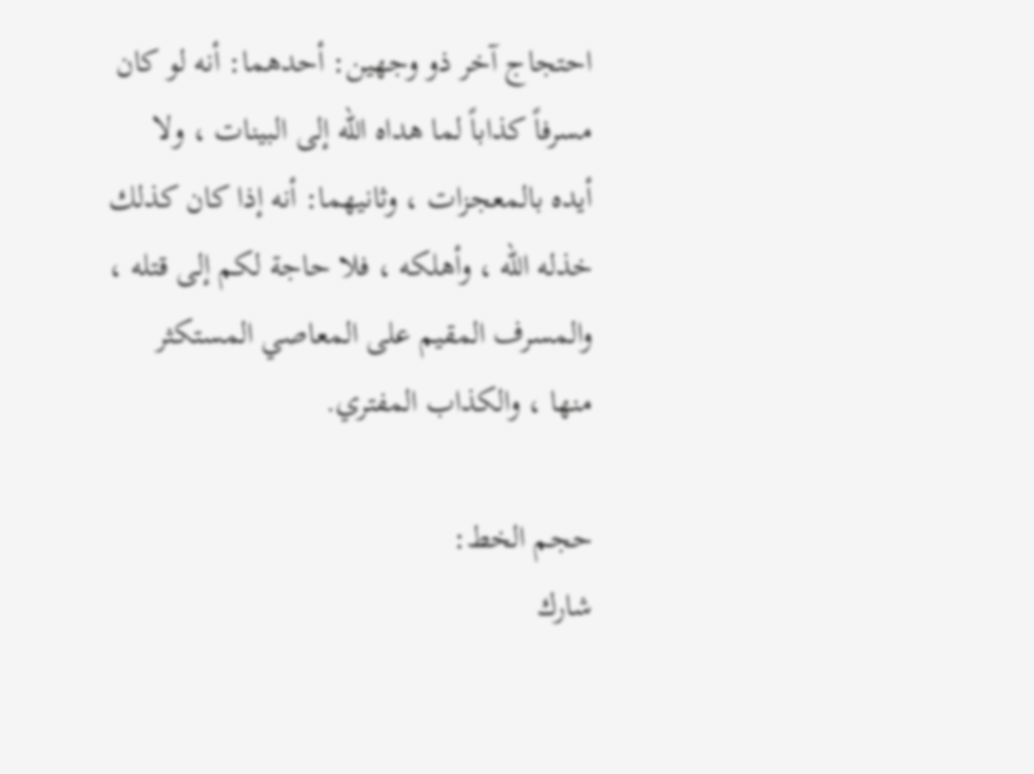احتجاج آخر ذو وجهين: أحدهما: أنه لو كان مسرفاً كذاباً لما هداه الله إلى البينات ، ولا أيده بالمعجزات ، وثانيهما: أنه إذا كان كذلك خذله الله ، وأهلكه ، فلا حاجة لكم إلى قتله ، والمسرف المقيم على المعاصي المستكثر منها ، والكذاب المفتري.

حجم الخط:
شارك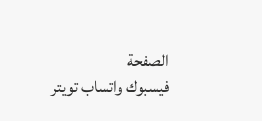الصفحة
فيسبوك واتساب تويتر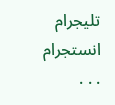تليجرام انستجرام
. . .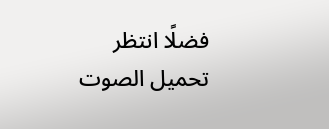فضلًا انتظر تحميل الصوت